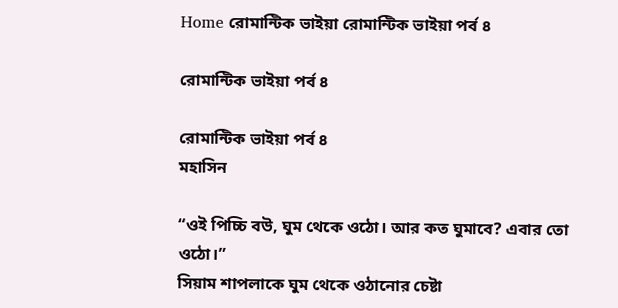Home রোমান্টিক ভাইয়া রোমান্টিক ভাইয়া পর্ব ৪

রোমান্টিক ভাইয়া পর্ব ৪

রোমান্টিক ভাইয়া পর্ব ৪
মহাসিন

“ওই পিচ্চি বউ, ঘুম থেকে ওঠো। আর কত ঘুমাবে? এবার তো ওঠো।”
সিয়াম শাপলাকে ঘুম থেকে ওঠানোর চেষ্টা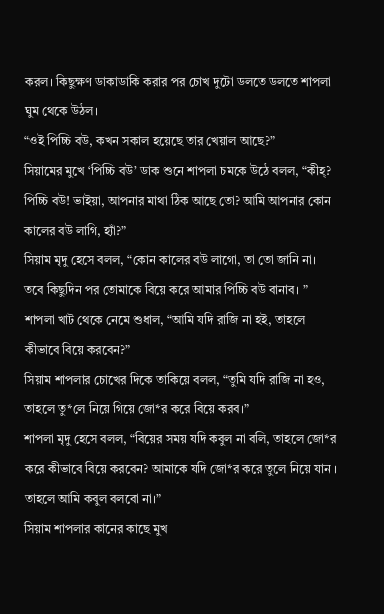করল। কিছুক্ষণ ডাকাডাকি করার পর চোখ দুটো ডলতে ডলতে শাপলা ঘুম থেকে উঠল।
“ওই পিচ্চি বউ, কখন সকাল হয়েছে তার খেয়াল আছে?”
সিয়ামের মুখে ‘পিচ্চি বউ’ ডাক শুনে শাপলা চমকে উঠে বলল, “কীহ্? পিচ্চি বউ! ভাইয়া, আপনার মাথা ঠিক আছে তো? আমি আপনার কোন কালের বউ লাগি, হ্যাঁ?”
সিয়াম মৃদু হেসে বলল, “কোন কালের বউ লাগো, তা তো জানি না। তবে কিছুদিন পর তোমাকে বিয়ে করে আমার পিচ্চি বউ বানাব। ”
শাপলা খাট থেকে নেমে শুধাল, “আমি যদি রাজি না হই, তাহলে কীভাবে বিয়ে করবেন?”
সিয়াম শাপলার চোখের দিকে তাকিয়ে বলল, “তুমি যদি রাজি না হও, তাহলে তু*লে নিয়ে গিয়ে জো*র করে বিয়ে করব।”
শাপলা মৃদু হেসে বলল, “বিয়ের সময় যদি কবুল না বলি, তাহলে জো*র করে কীভাবে বিয়ে করবেন? আমাকে যদি জো*র করে তুলে নিয়ে যান । তাহলে আমি কবুল বলবো না।”
সিয়াম শাপলার কানের কাছে মুখ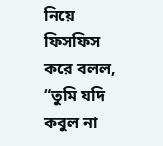নিয়ে ফিসফিস করে বলল, “তুমি যদি কবুল না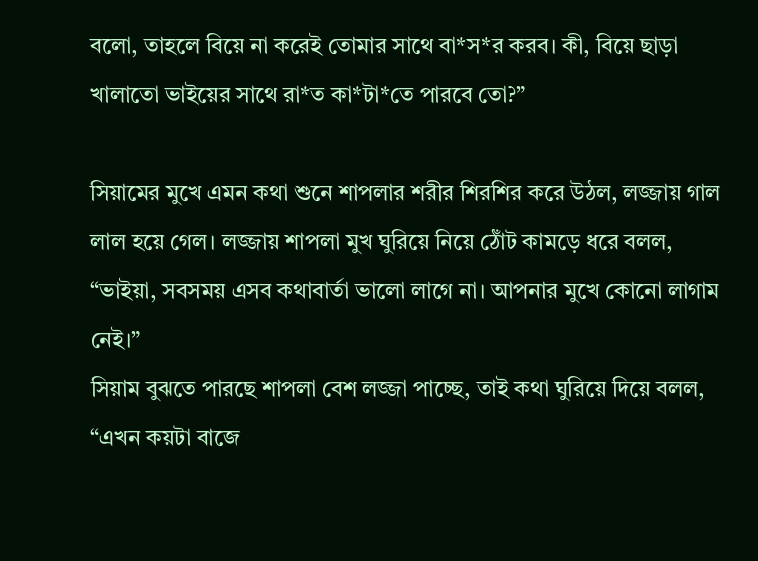বলো, তাহলে বিয়ে না করেই তোমার সাথে বা*স*র করব। কী, বিয়ে ছাড়া খালাতো ভাইয়ের সাথে রা*ত কা*টা*তে পারবে তো?”

সিয়ামের মুখে এমন কথা শুনে শাপলার শরীর শিরশির করে উঠল, লজ্জায় গাল লাল হয়ে গেল। লজ্জায় শাপলা মুখ ঘুরিয়ে নিয়ে ঠোঁট কামড়ে ধরে বলল, “ভাইয়া, সবসময় এসব কথাবার্তা ভালো লাগে না। আপনার মুখে কোনো লাগাম নেই।”
সিয়াম বুঝতে পারছে শাপলা বেশ লজ্জা পাচ্ছে, তাই কথা ঘুরিয়ে দিয়ে বলল, “এখন কয়টা বাজে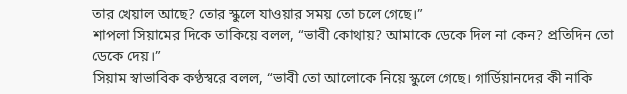তার খেয়াল আছে? তোর স্কুলে যাওয়ার সময় তো চলে গেছে।”
শাপলা সিয়ামের দিকে তাকিয়ে বলল, “ভাবী কোথায়? আমাকে ডেকে দিল না কেন? প্রতিদিন তো ডেকে দেয়।”
সিয়াম স্বাভাবিক কণ্ঠস্বরে বলল, “ভাবী তো আলোকে নিয়ে স্কুলে গেছে। গার্ডিয়ানদের কী নাকি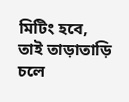মিটিং হবে, তাই তাড়াতাড়ি চলে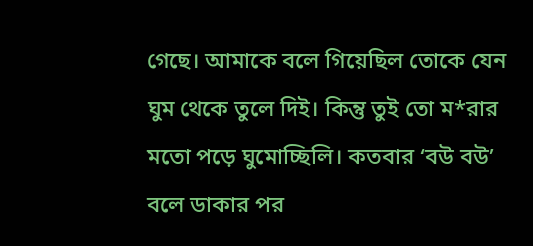গেছে। আমাকে বলে গিয়েছিল তোকে যেন ঘুম থেকে তুলে দিই। কিন্তু তুই তো ম*রার মতো পড়ে ঘুমোচ্ছিলি। কতবার ‘বউ বউ’ বলে ডাকার পর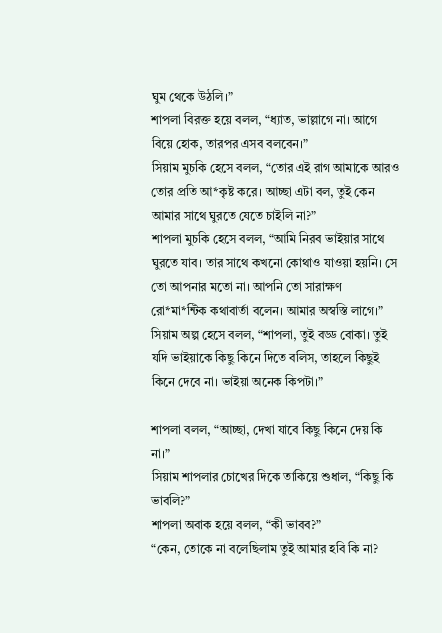ঘুম থেকে উঠলি।”
শাপলা বিরক্ত হয়ে বলল, “ধ্যাত, ভাল্লাগে না। আগে বিয়ে হোক, তারপর এসব বলবেন।”
সিয়াম মুচকি হেসে বলল, “তোর এই রাগ আমাকে আরও তোর প্রতি আ*কৃষ্ট করে। আচ্ছা এটা বল, তুই কেন আমার সাথে ঘুরতে যেতে চাইলি না?”
শাপলা মুচকি হেসে বলল, “আমি নিরব ভাইয়ার সাথে ঘুরতে যাব। তার সাথে কখনো কোথাও যাওয়া হয়নি। সে তো আপনার মতো না। আপনি তো সারাক্ষণ রো*মা*ন্টিক কথাবার্তা বলেন। আমার অস্বস্তি লাগে।”
সিয়াম অল্প হেসে বলল, “শাপলা, তুই বড্ড বোকা। তুই যদি ভাইয়াকে কিছু কিনে দিতে বলিস, তাহলে কিছুই কিনে দেবে না। ভাইয়া অনেক কিপটা।”

শাপলা বলল, “আচ্ছা, দেখা যাবে কিছু কিনে দেয় কি না।”
সিয়াম শাপলার চোখের দিকে তাকিয়ে শুধাল, “কিছু কি ভাবলি?”
শাপলা অবাক হয়ে বলল, “কী ভাবব?”
“কেন, তোকে না বলেছিলাম তুই আমার হবি কি না?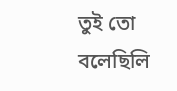তুই তো বলেছিলি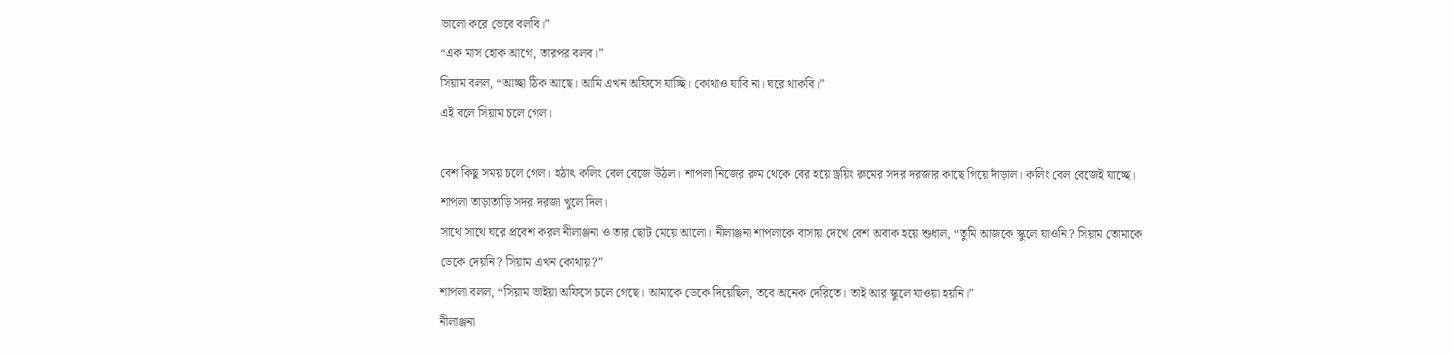ভালো করে ভেবে বলবি।”
“এক মাস হোক আগে, তারপর বলব।”
সিয়াম বলল, “আচ্ছা ঠিক আছে। আমি এখন অফিসে যাচ্ছি। কোথাও যাবি না। ঘরে থাকবি।”
এই বলে সিয়াম চলে গেল।

বেশ কিছু সময় চলে গেল। হঠাৎ কলিং বেল বেজে উঠল। শাপলা নিজের রুম থেকে বের হয়ে ড্রয়িং রুমের সদর দরজার কাছে গিয়ে দাঁড়াল। কলিং বেল বেজেই যাচ্ছে। শাপলা তাড়াতাড়ি সদর দরজা খুলে দিল।
সাথে সাথে ঘরে প্রবেশ করল নীলাঞ্জনা ও তার ছোট মেয়ে আলো। নীলাঞ্জনা শাপলাকে বাসায় দেখে বেশ অবাক হয়ে শুধাল, “তুমি আজকে স্কুলে যাওনি? সিয়াম তোমাকে ডেকে দেয়নি? সিয়াম এখন কোথায়?”
শাপলা বলল, “সিয়াম ভাইয়া অফিসে চলে গেছে। আমাকে ডেকে দিয়েছিল, তবে অনেক দেরিতে। তাই আর স্কুলে যাওয়া হয়নি।”
নীলাঞ্জনা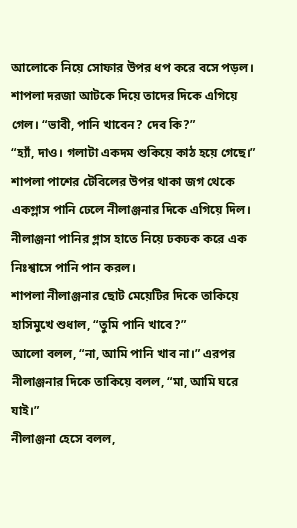আলোকে নিয়ে সোফার উপর ধপ করে বসে পড়ল। শাপলা দরজা আটকে দিয়ে তাদের দিকে এগিয়ে গেল। “ভাবী, পানি খাবেন? দেব কি?”
“হ্যাঁ, দাও। গলাটা একদম শুকিয়ে কাঠ হয়ে গেছে।”
শাপলা পাশের টেবিলের উপর থাকা জগ থেকে একগ্লাস পানি ঢেলে নীলাঞ্জনার দিকে এগিয়ে দিল। নীলাঞ্জনা পানির গ্লাস হাতে নিয়ে ঢকঢক করে এক নিঃশ্বাসে পানি পান করল।
শাপলা নীলাঞ্জনার ছোট মেয়েটির দিকে তাকিয়ে হাসিমুখে শুধাল, “তুমি পানি খাবে?”
আলো বলল, “না, আমি পানি খাব না।” এরপর নীলাঞ্জনার দিকে তাকিয়ে বলল, “মা, আমি ঘরে যাই।”
নীলাঞ্জনা হেসে বলল,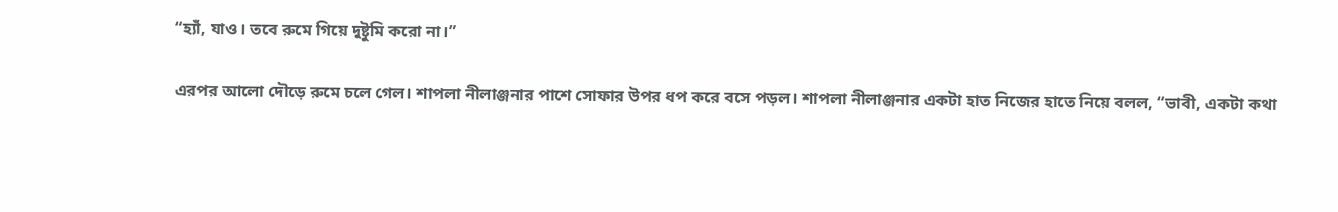“হ্যাঁ, যাও। তবে রুমে গিয়ে দুষ্টুমি করো না।”

এরপর আলো দৌড়ে রুমে চলে গেল। শাপলা নীলাঞ্জনার পাশে সোফার উপর ধপ করে বসে পড়ল। শাপলা নীলাঞ্জনার একটা হাত নিজের হাতে নিয়ে বলল, “ভাবী, একটা কথা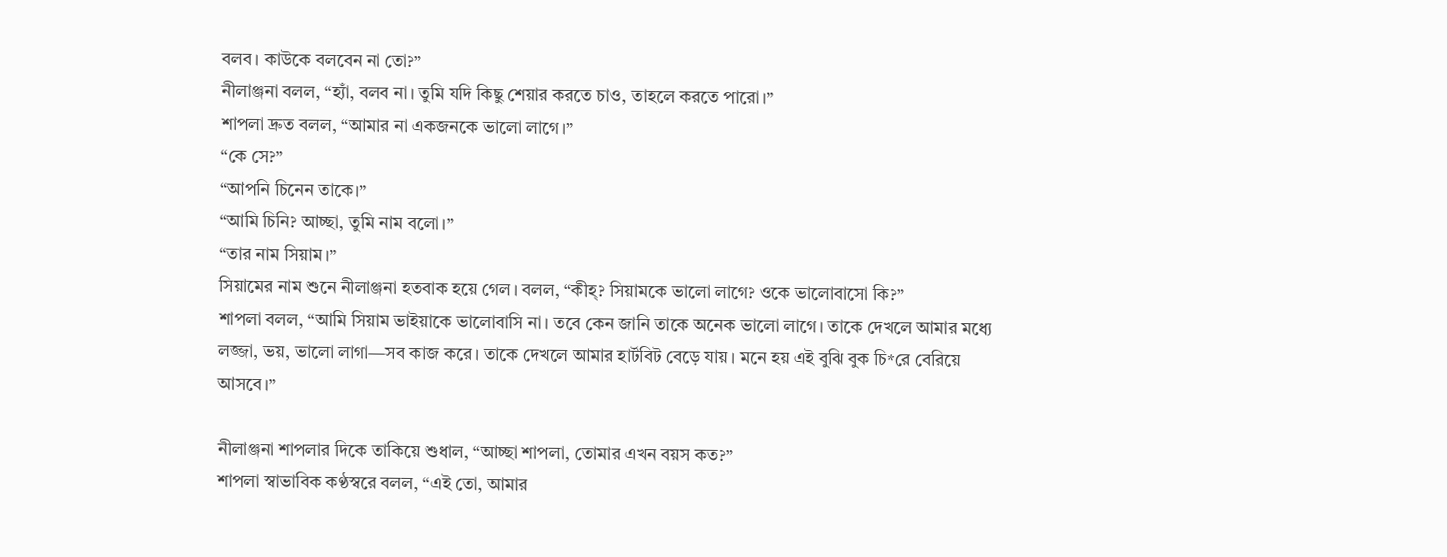বলব। কাউকে বলবেন না তো?”
নীলাঞ্জনা বলল, “হ্যাঁ, বলব না। তুমি যদি কিছু শেয়ার করতে চাও, তাহলে করতে পারো।”
শাপলা দ্রুত বলল, “আমার না একজনকে ভালো লাগে।”
“কে সে?”
“আপনি চিনেন তাকে।”
“আমি চিনি? আচ্ছা, তুমি নাম বলো।”
“তার নাম সিয়াম।”
সিয়ামের নাম শুনে নীলাঞ্জনা হতবাক হয়ে গেল। বলল, “কীহ্? সিয়ামকে ভালো লাগে? ওকে ভালোবাসো কি?”
শাপলা বলল, “আমি সিয়াম ভাইয়াকে ভালোবাসি না। তবে কেন জানি তাকে অনেক ভালো লাগে। তাকে দেখলে আমার মধ্যে লজ্জা, ভয়, ভালো লাগা—সব কাজ করে। তাকে দেখলে আমার হার্টবিট বেড়ে যায়। মনে হয় এই বুঝি বুক চি*রে বেরিয়ে আসবে।”

নীলাঞ্জনা শাপলার দিকে তাকিয়ে শুধাল, “আচ্ছা শাপলা, তোমার এখন বয়স কত?”
শাপলা স্বাভাবিক কণ্ঠস্বরে বলল, “এই তো, আমার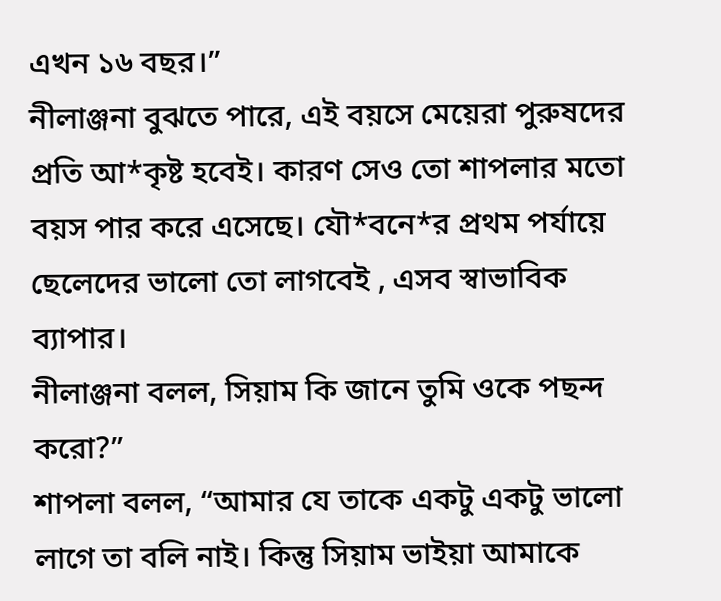এখন ১৬ বছর।”
নীলাঞ্জনা বুঝতে পারে, এই বয়সে মেয়েরা পুরুষদের প্রতি আ*কৃষ্ট হবেই। কারণ সেও তো শাপলার মতো বয়স পার করে এসেছে। যৌ*বনে*র প্রথম পর্যায়ে ছেলেদের ভালো তো লাগবেই , এসব স্বাভাবিক ব্যাপার।
নীলাঞ্জনা বলল, সিয়াম কি জানে তুমি ওকে পছন্দ করো?”
শাপলা বলল, “আমার যে তাকে একটু একটু ভালো লাগে তা বলি নাই। কিন্তু সিয়াম ভাইয়া আমাকে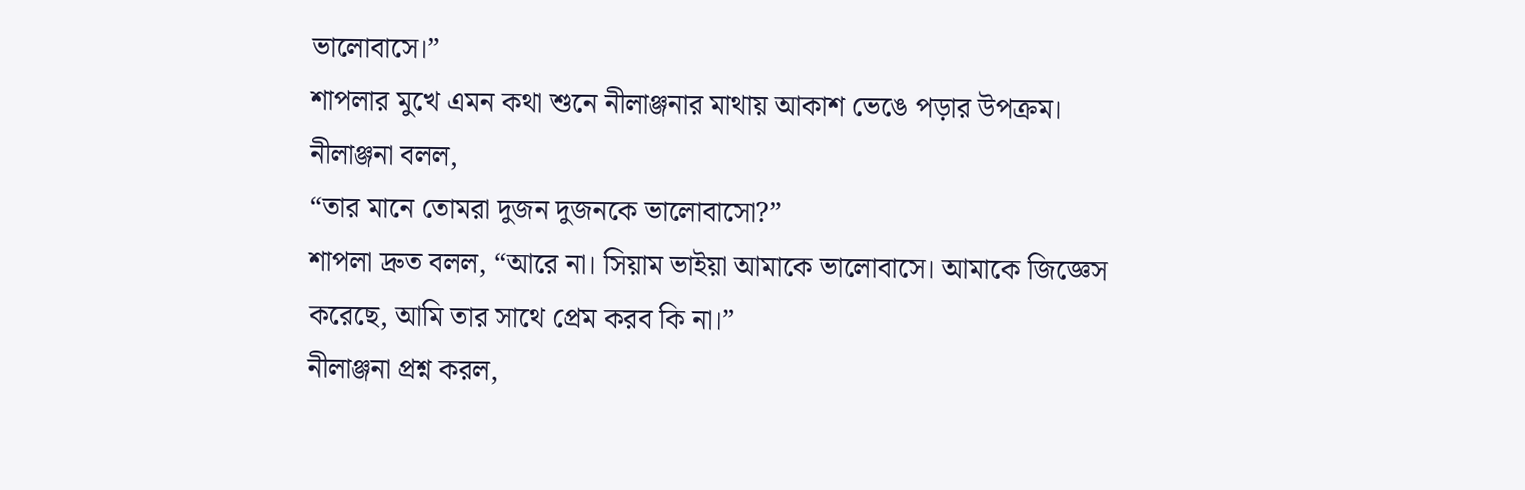ভালোবাসে।”
শাপলার মুখে এমন কথা শুনে নীলাঞ্জনার মাথায় আকাশ ভেঙে পড়ার উপক্রম। নীলাঞ্জনা বলল,
“তার মানে তোমরা দুজন দুজনকে ভালোবাসো?”
শাপলা দ্রুত বলল, “আরে না। সিয়াম ভাইয়া আমাকে ভালোবাসে। আমাকে জিজ্ঞেস করেছে, আমি তার সাথে প্রেম করব কি না।”
নীলাঞ্জনা প্রশ্ন করল,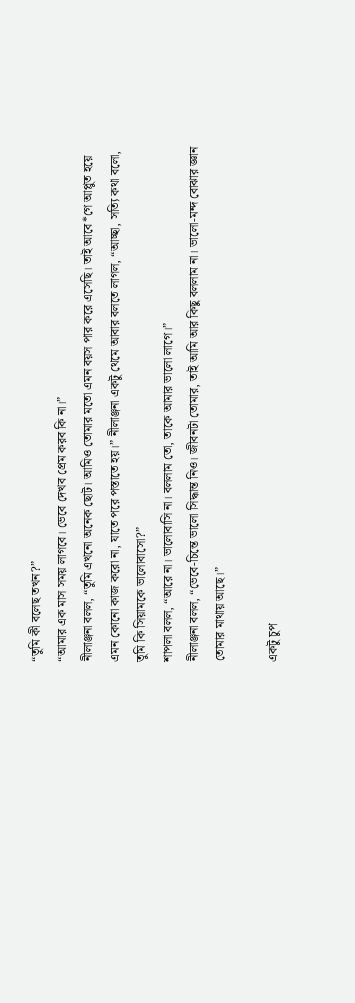“তুমি কী বলেছ তখন?”
“আমার এক মাস সময় লাগবে। ভেবে দেখব প্রেম করব কি না।”
নীলাঞ্জনা বলল, “তুমি এখনো অনেক ছোট। আমিও তোমার মতো এমন বয়স পার করে এসেছি। তাই আবে*গে আপ্লুত হয়ে এমন কোনো কাজ করো না, যাতে পরে পস্তাতে হয়।” নীলাঞ্জনা একটু থেমে আবার বলতে লাগল, “আচ্ছা, সত্যি কথা বলো, তুমি কি সিয়ামকে ভালোবাসো?”
শাপলা বলল, “আরে না। ভালোবাসি না। বললাম তো, তাকে আমার ভালো লাগে।”
নীলাঞ্জনা বলল, “ভেবে-চিন্তে ভালো সিদ্ধান্ত নিও। জীবনটা তোমার, তাই আমি আর কিছু বললাম না। ভালো-মন্দ বোঝার জ্ঞান তোমার মাথায় আছে।”

একটু চুপ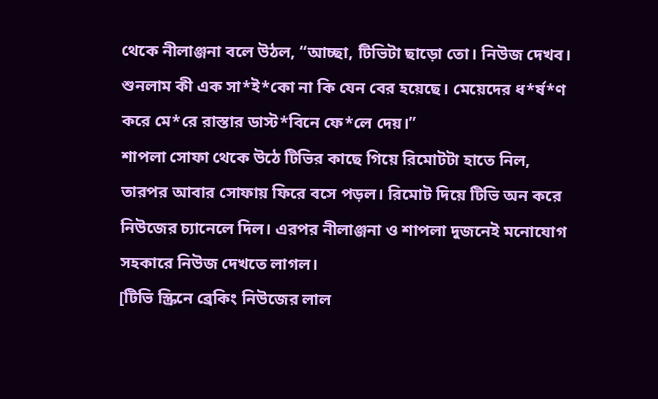থেকে নীলাঞ্জনা বলে উঠল, “আচ্ছা, টিভিটা ছাড়ো তো। নিউজ দেখব। শুনলাম কী এক সা*ই*কো না কি যেন বের হয়েছে। মেয়েদের ধ*র্ষ*ণ করে মে*রে রাস্তার ডাস্ট*বিনে ফে*লে দেয়।”
শাপলা সোফা থেকে উঠে টিভির কাছে গিয়ে রিমোটটা হাতে নিল, তারপর আবার সোফায় ফিরে বসে পড়ল। রিমোট দিয়ে টিভি অন করে নিউজের চ্যানেলে দিল। এরপর নীলাঞ্জনা ও শাপলা দুজনেই মনোযোগ সহকারে নিউজ দেখতে লাগল।
[টিভি স্ক্রিনে ব্রেকিং নিউজের লাল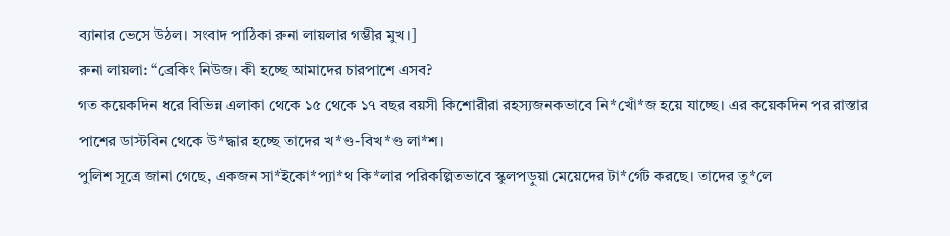ব্যানার ভেসে উঠল। সংবাদ পাঠিকা রুনা লায়লার গম্ভীর মুখ।]
রুনা লায়লা: “ব্রেকিং নিউজ। কী হচ্ছে আমাদের চারপাশে এসব?
গত কয়েকদিন ধরে বিভিন্ন এলাকা থেকে ১৫ থেকে ১৭ বছর বয়সী কিশোরীরা রহস্যজনকভাবে নি*খোঁ*জ হয়ে যাচ্ছে। এর কয়েকদিন পর রাস্তার পাশের ডাস্টবিন থেকে উ*দ্ধার হচ্ছে তাদের খ*ণ্ড-বিখ*ণ্ড লা*শ।
পুলিশ সূত্রে জানা গেছে, একজন সা*ইকো*প্যা*থ কি*লার পরিকল্পিতভাবে স্কুলপড়ুয়া মেয়েদের টা*র্গেট করছে। তাদের তু*লে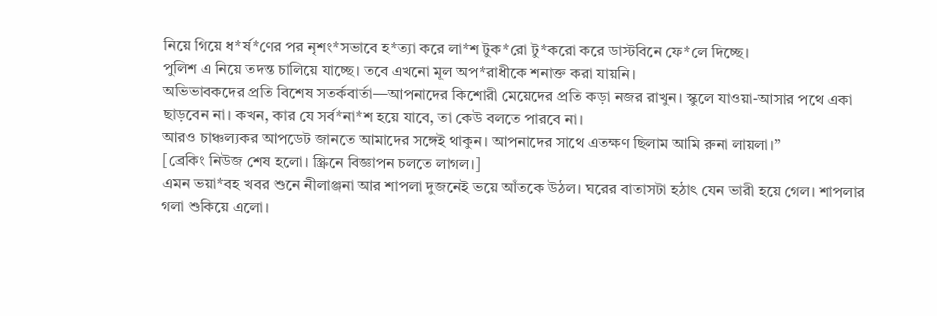নিয়ে গিয়ে ধ*র্ষ*ণের পর নৃশং*সভাবে হ*ত্যা করে লা*শ টুক*রো টু*করো করে ডাস্টবিনে ফে*লে দিচ্ছে।
পুলিশ এ নিয়ে তদন্ত চালিয়ে যাচ্ছে। তবে এখনো মূল অপ*রাধীকে শনাক্ত করা যায়নি।
অভিভাবকদের প্রতি বিশেষ সতর্কবার্তা—আপনাদের কিশোরী মেয়েদের প্রতি কড়া নজর রাখুন। স্কুলে যাওয়া-আসার পথে একা ছাড়বেন না। কখন, কার যে সর্ব*না*শ হয়ে যাবে, তা কেউ বলতে পারবে না।
আরও চাঞ্চল্যকর আপডেট জানতে আমাদের সঙ্গেই থাকুন। আপনাদের সাথে এতক্ষণ ছিলাম আমি রুনা লায়লা।”
[ব্রেকিং নিউজ শেষ হলো। স্ক্রিনে বিজ্ঞাপন চলতে লাগল।]
এমন ভয়া*বহ খবর শুনে নীলাঞ্জনা আর শাপলা দুজনেই ভয়ে আঁতকে উঠল। ঘরের বাতাসটা হঠাৎ যেন ভারী হয়ে গেল। শাপলার গলা শুকিয়ে এলো।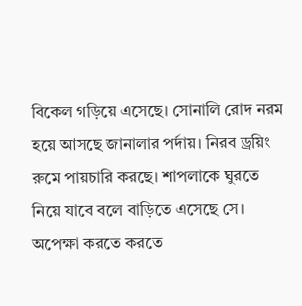বিকেল গড়িয়ে এসেছে। সোনালি রোদ নরম হয়ে আসছে জানালার পর্দায়। নিরব ড্রয়িং রুমে পায়চারি করছে। শাপলাকে ঘুরতে নিয়ে যাবে বলে বাড়িতে এসেছে সে।
অপেক্ষা করতে করতে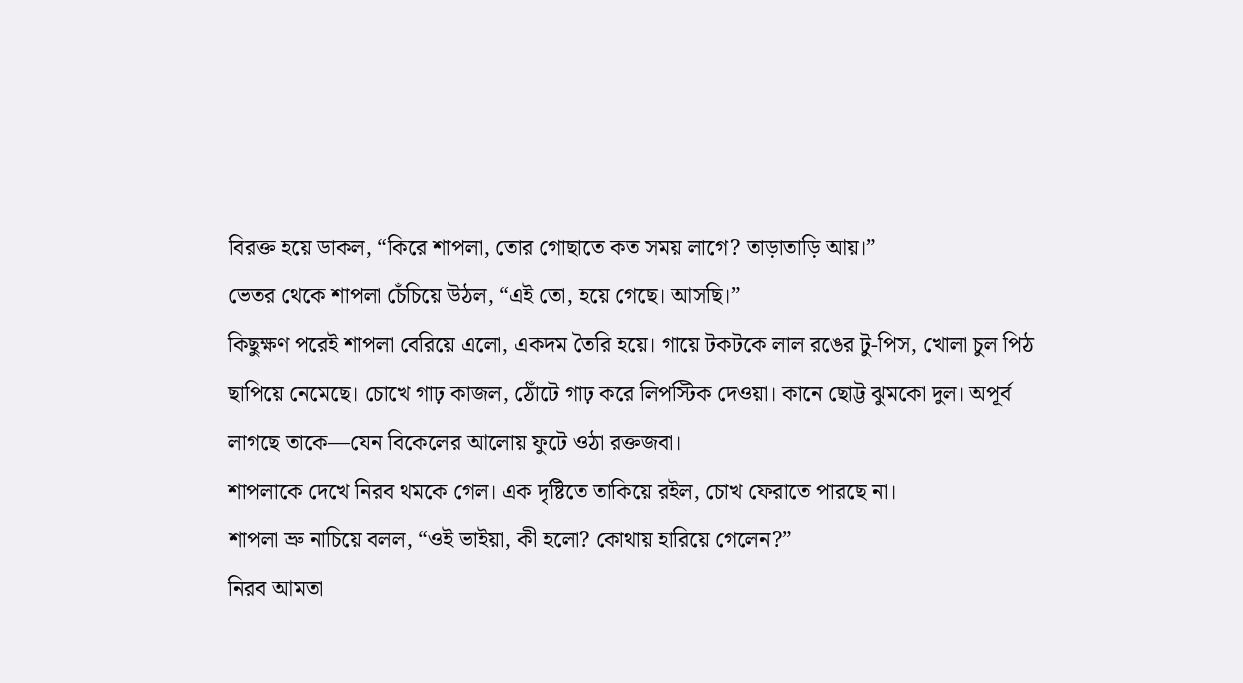বিরক্ত হয়ে ডাকল, “কিরে শাপলা, তোর গোছাতে কত সময় লাগে? তাড়াতাড়ি আয়।”
ভেতর থেকে শাপলা চেঁচিয়ে উঠল, “এই তো, হয়ে গেছে। আসছি।”
কিছুক্ষণ পরেই শাপলা বেরিয়ে এলো, একদম তৈরি হয়ে। গায়ে টকটকে লাল রঙের টু-পিস, খোলা চুল পিঠ ছাপিয়ে নেমেছে। চোখে গাঢ় কাজল, ঠোঁটে গাঢ় করে লিপস্টিক দেওয়া। কানে ছোট্ট ঝুমকো দুল। অপূর্ব লাগছে তাকে—যেন বিকেলের আলোয় ফুটে ওঠা রক্তজবা।
শাপলাকে দেখে নিরব থমকে গেল। এক দৃষ্টিতে তাকিয়ে রইল, চোখ ফেরাতে পারছে না।
শাপলা ভ্রু নাচিয়ে বলল, “ওই ভাইয়া, কী হলো? কোথায় হারিয়ে গেলেন?”
নিরব আমতা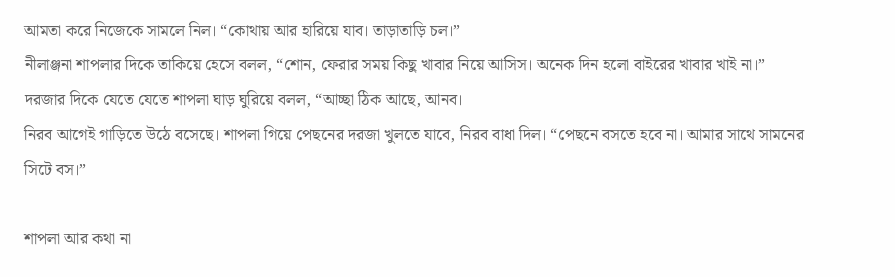আমতা করে নিজেকে সামলে নিল। “কোথায় আর হারিয়ে যাব। তাড়াতাড়ি চল।”
নীলাঞ্জনা শাপলার দিকে তাকিয়ে হেসে বলল, “শোন, ফেরার সময় কিছু খাবার নিয়ে আসিস। অনেক দিন হলো বাইরের খাবার খাই না।”
দরজার দিকে যেতে যেতে শাপলা ঘাড় ঘুরিয়ে বলল, “আচ্ছা ঠিক আছে, আনব।
নিরব আগেই গাড়িতে উঠে বসেছে। শাপলা গিয়ে পেছনের দরজা খুলতে যাবে, নিরব বাধা দিল। “পেছনে বসতে হবে না। আমার সাথে সামনের সিটে বস।”

শাপলা আর কথা না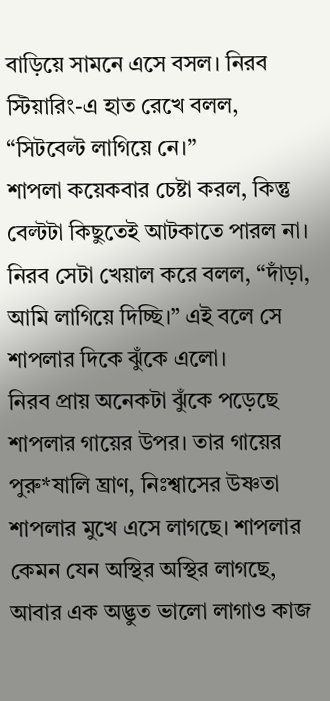বাড়িয়ে সামনে এসে বসল। নিরব স্টিয়ারিং-এ হাত রেখে বলল, “সিটবেল্ট লাগিয়ে নে।”
শাপলা কয়েকবার চেষ্টা করল, কিন্তু বেল্টটা কিছুতেই আটকাতে পারল না।
নিরব সেটা খেয়াল করে বলল, “দাঁড়া, আমি লাগিয়ে দিচ্ছি।” এই বলে সে শাপলার দিকে ঝুঁকে এলো।
নিরব প্রায় অনেকটা ঝুঁকে পড়েছে শাপলার গায়ের উপর। তার গায়ের পুরু*ষালি ঘ্রাণ, নিঃশ্বাসের উষ্ণতা শাপলার মুখে এসে লাগছে। শাপলার কেমন যেন অস্থির অস্থির লাগছে, আবার এক অদ্ভুত ভালো লাগাও কাজ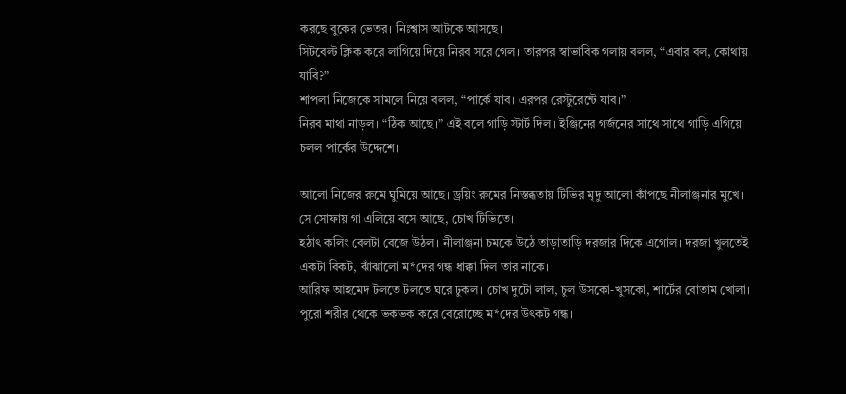করছে বুকের ভেতর। নিঃশ্বাস আটকে আসছে।
সিটবেল্ট ক্লিক করে লাগিয়ে দিয়ে নিরব সরে গেল। তারপর স্বাভাবিক গলায় বলল, “এবার বল, কোথায় যাবি?”
শাপলা নিজেকে সামলে নিয়ে বলল, “পার্কে যাব। এরপর রেস্টুরেন্টে যাব।”
নিরব মাথা নাড়ল। “ঠিক আছে।” এই বলে গাড়ি স্টার্ট দিল। ইঞ্জিনের গর্জনের সাথে সাথে গাড়ি এগিয়ে চলল পার্কের উদ্দেশে।

আলো নিজের রুমে ঘুমিয়ে আছে। ড্রয়িং রুমের নিস্তব্ধতায় টিভির মৃদু আলো কাঁপছে নীলাঞ্জনার মুখে। সে সোফায় গা এলিয়ে বসে আছে, চোখ টিভিতে।
হঠাৎ কলিং বেলটা বেজে উঠল। নীলাঞ্জনা চমকে উঠে তাড়াতাড়ি দরজার দিকে এগোল। দরজা খুলতেই একটা বিকট, ঝাঁঝালো ম*দের গন্ধ ধাক্কা দিল তার নাকে।
আরিফ আহমেদ টলতে টলতে ঘরে ঢুকল। চোখ দুটো লাল, চুল উসকো-খুসকো, শার্টের বোতাম খোলা। পুরো শরীর থেকে ভকভক করে বেরোচ্ছে ম*দের উৎকট গন্ধ।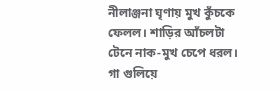নীলাঞ্জনা ঘৃণায় মুখ কুঁচকে ফেলল। শাড়ির আঁচলটা টেনে নাক-মুখ চেপে ধরল। গা গুলিয়ে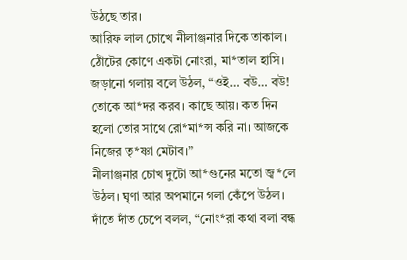উঠছে তার।
আরিফ লাল চোখে নীলাঞ্জনার দিকে তাকাল। ঠোঁটের কোণে একটা নোংরা, মা*তাল হাসি। জড়ানো গলায় বলে উঠল, “ওই… বউ… বউ! তোকে আ*দর করব। কাছে আয়। কত দিন হলো তোর সাথে রো*মা*ন্স করি না। আজকে নিজের তৃ*ষ্ণা মেটাব।”
নীলাঞ্জনার চোখ দুটো আ*গুনের মতো জ্ব*লে উঠল। ঘৃণা আর অপমানে গলা কেঁপে উঠল। দাঁতে দাঁত চেপে বলল, “নোং*রা কথা বলা বন্ধ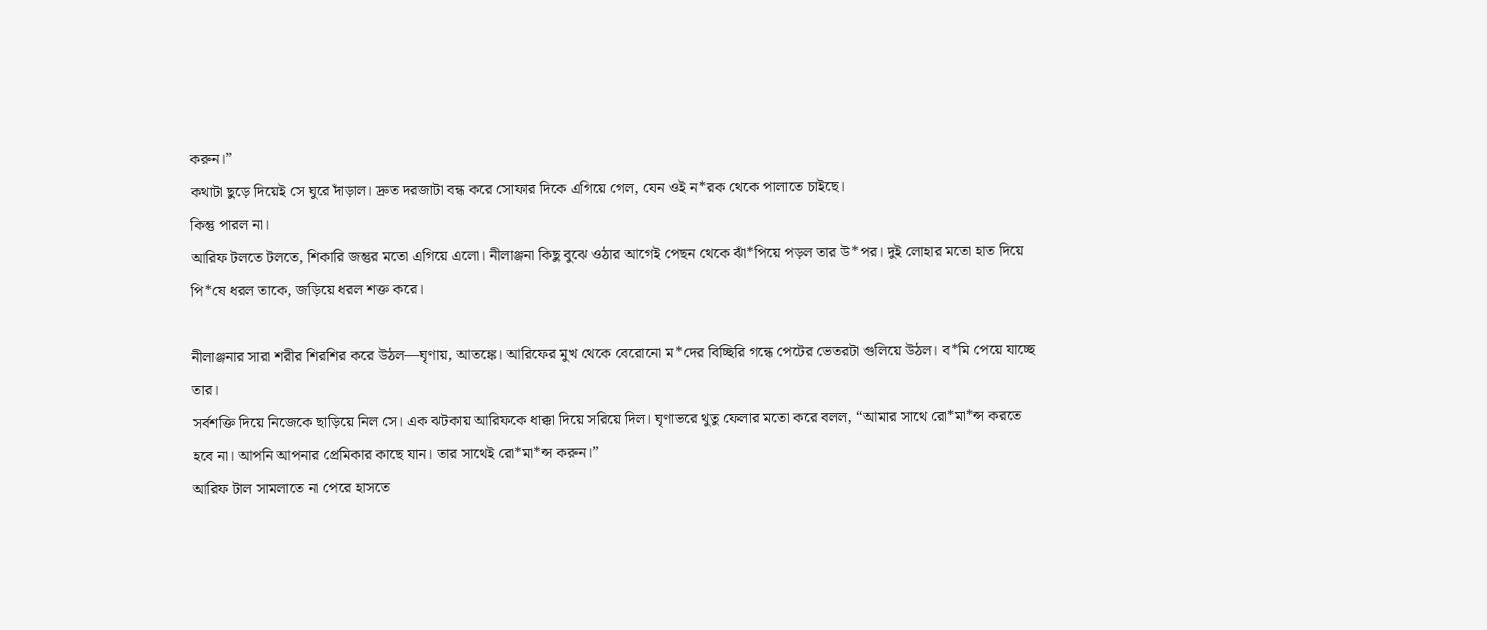করুন।”
কথাটা ছুড়ে দিয়েই সে ঘুরে দাঁড়াল। দ্রুত দরজাটা বন্ধ করে সোফার দিকে এগিয়ে গেল, যেন ওই ন*রক থেকে পালাতে চাইছে।
কিন্তু পারল না।
আরিফ টলতে টলতে, শিকারি জন্তুর মতো এগিয়ে এলো। নীলাঞ্জনা কিছু বুঝে ওঠার আগেই পেছন থেকে ঝাঁ*পিয়ে পড়ল তার উ*পর। দুই লোহার মতো হাত দিয়ে পি*ষে ধরল তাকে, জড়িয়ে ধরল শক্ত করে।

নীলাঞ্জনার সারা শরীর শিরশির করে উঠল—ঘৃণায়, আতঙ্কে। আরিফের মুখ থেকে বেরোনো ম*দের বিচ্ছিরি গন্ধে পেটের ভেতরটা গুলিয়ে উঠল। ব*মি পেয়ে যাচ্ছে তার।
সর্বশক্তি দিয়ে নিজেকে ছাড়িয়ে নিল সে। এক ঝটকায় আরিফকে ধাক্কা দিয়ে সরিয়ে দিল। ঘৃণাভরে থুতু ফেলার মতো করে বলল, “আমার সাথে রো*মা*ন্স করতে হবে না। আপনি আপনার প্রেমিকার কাছে যান। তার সাথেই রো*মা*ন্স করুন।”
আরিফ টাল সামলাতে না পেরে হাসতে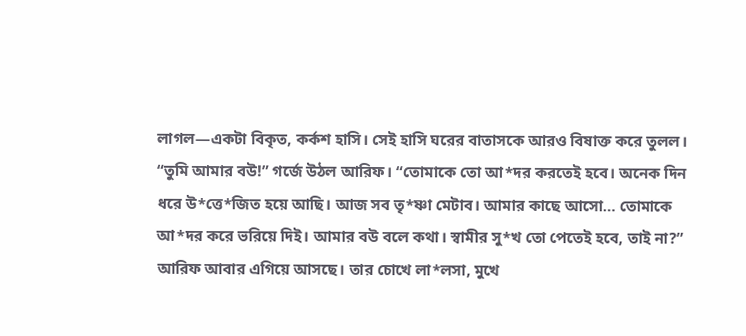লাগল—একটা বিকৃত, কর্কশ হাসি। সেই হাসি ঘরের বাতাসকে আরও বিষাক্ত করে তুলল।
“তুমি আমার বউ!” গর্জে উঠল আরিফ। “তোমাকে তো আ*দর করতেই হবে। অনেক দিন ধরে উ*ত্তে*জিত হয়ে আছি। আজ সব তৃ*ষ্ণা মেটাব। আমার কাছে আসো… তোমাকে আ*দর করে ভরিয়ে দিই। আমার বউ বলে কথা। স্বামীর সু*খ তো পেতেই হবে, তাই না?”
আরিফ আবার এগিয়ে আসছে। তার চোখে লা*লসা, মুখে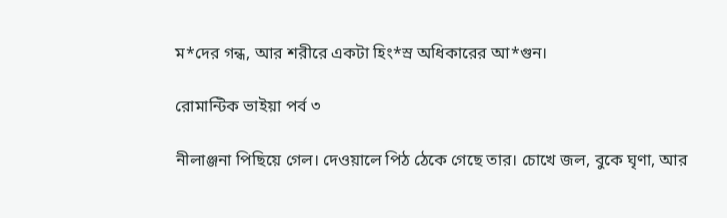ম*দের গন্ধ, আর শরীরে একটা হিং*স্র অধিকারের আ*গুন।

রোমান্টিক ভাইয়া পর্ব ৩

নীলাঞ্জনা পিছিয়ে গেল। দেওয়ালে পিঠ ঠেকে গেছে তার। চোখে জল, বুকে ঘৃণা, আর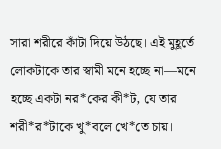সারা শরীরে কাঁটা দিয়ে উঠছে। এই মুহূর্তে লোকটাকে তার স্বামী মনে হচ্ছে না—মনে হচ্ছে একটা নর*কের কী*ট, যে তার শরী*র*টাকে খু*বলে খে*তে চায়।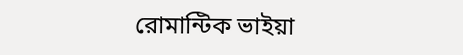রোমান্টিক ভাইয়া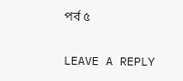পর্ব ৫

LEAVE A REPLY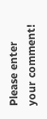Please enter your comment!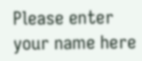Please enter your name here